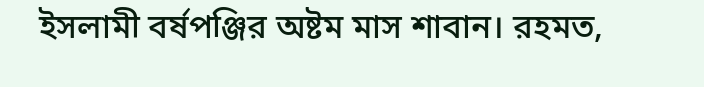ইসলামী বর্ষপঞ্জির অষ্টম মাস শাবান। রহমত,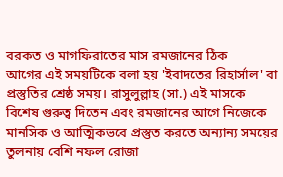বরকত ও মাগফিরাতের মাস রমজানের ঠিক
আগের এই সময়টিকে বলা হয় 'ইবাদতের রিহার্সাল' বা প্রস্তুতির শ্রেষ্ঠ সময়। রাসুলুল্লাহ (সা.) এই মাসকে বিশেষ গুরুত্ব দিতেন এবং রমজানের আগে নিজেকে মানসিক ও আত্মিকভবে প্রস্তুত করতে অন্যান্য সময়ের তুলনায় বেশি নফল রোজা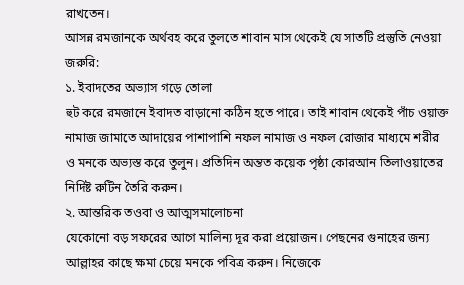রাখতেন।
আসন্ন রমজানকে অর্থবহ করে তুলতে শাবান মাস থেকেই যে সাতটি প্রস্তুতি নেওয়া জরুরি:
১. ইবাদতের অভ্যাস গড়ে তোলা
হুট করে রমজানে ইবাদত বাড়ানো কঠিন হতে পারে। তাই শাবান থেকেই পাঁচ ওয়াক্ত নামাজ জামাতে আদায়ের পাশাপাশি নফল নামাজ ও নফল রোজার মাধ্যমে শরীর ও মনকে অভ্যস্ত করে তুলুন। প্রতিদিন অন্তত কয়েক পৃষ্ঠা কোরআন তিলাওয়াতের নির্দিষ্ট রুটিন তৈরি করুন।
২. আন্তরিক তওবা ও আত্মসমালোচনা
যেকোনো বড় সফরের আগে মালিন্য দূর করা প্রয়োজন। পেছনের গুনাহের জন্য আল্লাহর কাছে ক্ষমা চেয়ে মনকে পবিত্র করুন। নিজেকে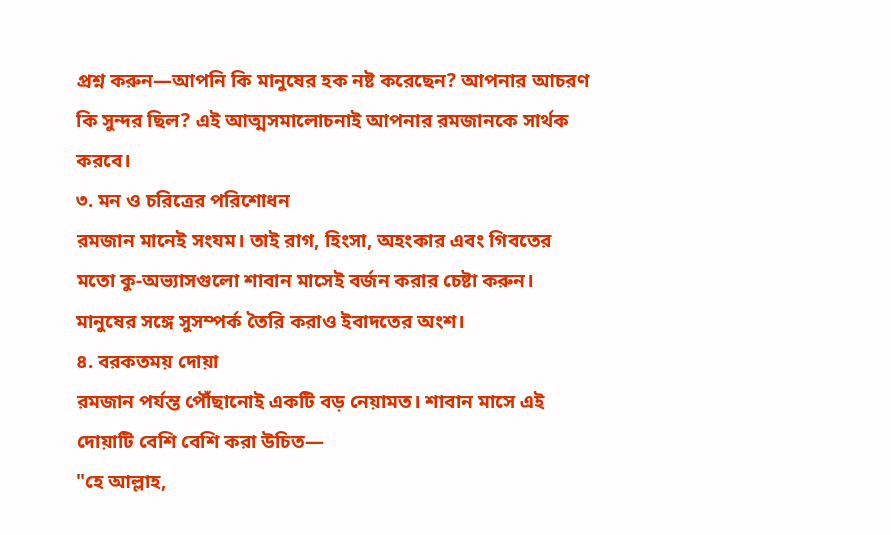প্রশ্ন করুন—আপনি কি মানুষের হক নষ্ট করেছেন? আপনার আচরণ কি সুন্দর ছিল? এই আত্মসমালোচনাই আপনার রমজানকে সার্থক করবে।
৩. মন ও চরিত্রের পরিশোধন
রমজান মানেই সংযম। তাই রাগ, হিংসা, অহংকার এবং গিবতের মতো কু-অভ্যাসগুলো শাবান মাসেই বর্জন করার চেষ্টা করুন। মানুষের সঙ্গে সুসম্পর্ক তৈরি করাও ইবাদতের অংশ।
৪. বরকতময় দোয়া
রমজান পর্যন্ত পৌঁছানোই একটি বড় নেয়ামত। শাবান মাসে এই দোয়াটি বেশি বেশি করা উচিত—
"হে আল্লাহ,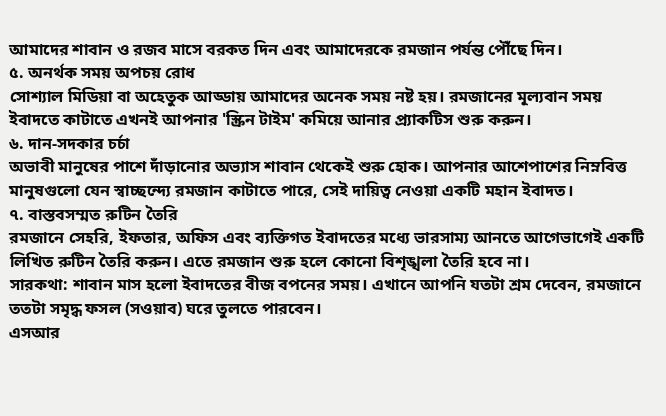আমাদের শাবান ও রজব মাসে বরকত দিন এবং আমাদেরকে রমজান পর্যন্ত পৌঁছে দিন।
৫. অনর্থক সময় অপচয় রোধ
সোশ্যাল মিডিয়া বা অহেতুক আড্ডায় আমাদের অনেক সময় নষ্ট হয়। রমজানের মূল্যবান সময় ইবাদতে কাটাতে এখনই আপনার 'স্ক্রিন টাইম' কমিয়ে আনার প্র্যাকটিস শুরু করুন।
৬. দান-সদকার চর্চা
অভাবী মানুষের পাশে দাঁড়ানোর অভ্যাস শাবান থেকেই শুরু হোক। আপনার আশেপাশের নিম্নবিত্ত মানুষগুলো যেন স্বাচ্ছন্দ্যে রমজান কাটাতে পারে, সেই দায়িত্ব নেওয়া একটি মহান ইবাদত।
৭. বাস্তবসম্মত রুটিন তৈরি
রমজানে সেহরি, ইফতার, অফিস এবং ব্যক্তিগত ইবাদতের মধ্যে ভারসাম্য আনতে আগেভাগেই একটি লিখিত রুটিন তৈরি করুন। এতে রমজান শুরু হলে কোনো বিশৃঙ্খলা তৈরি হবে না।
সারকথা: শাবান মাস হলো ইবাদতের বীজ বপনের সময়। এখানে আপনি যতটা শ্রম দেবেন, রমজানে ততটা সমৃদ্ধ ফসল (সওয়াব) ঘরে তুলতে পারবেন।
এসআর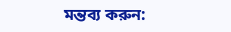মন্তব্য করুন: